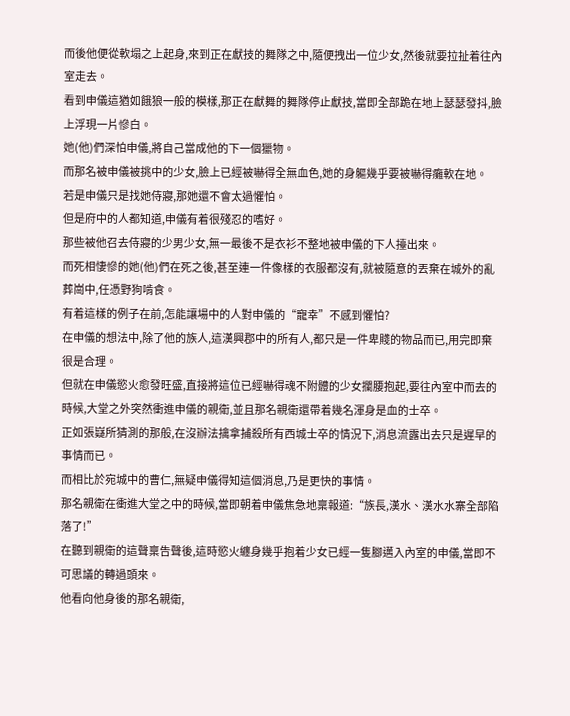而後他便從軟塌之上起身,來到正在獻技的舞隊之中,隨便拽出一位少女,然後就要拉扯着往內室走去。
看到申儀這猶如餓狼一般的模樣,那正在獻舞的舞隊停止獻技,當即全部跪在地上瑟瑟發抖,臉上浮現一片慘白。
她(他)們深怕申儀,將自己當成他的下一個獵物。
而那名被申儀被挑中的少女,臉上已經被嚇得全無血色,她的身軀幾乎要被嚇得癱軟在地。
若是申儀只是找她侍寢,那她還不會太過懼怕。
但是府中的人都知道,申儀有着很殘忍的嗜好。
那些被他召去侍寢的少男少女,無一最後不是衣衫不整地被申儀的下人擡出來。
而死相悽慘的她(他)們在死之後,甚至連一件像樣的衣服都沒有,就被隨意的丟棄在城外的亂葬崗中,任憑野狗啃食。
有着這樣的例子在前,怎能讓場中的人對申儀的“寵幸”不感到懼怕?
在申儀的想法中,除了他的族人,這漢興郡中的所有人,都只是一件卑賤的物品而已,用完即棄很是合理。
但就在申儀慾火愈發旺盛,直接將這位已經嚇得魂不附體的少女攔腰抱起,要往內室中而去的時候,大堂之外突然衝進申儀的親衛,並且那名親衛還帶着幾名渾身是血的士卒。
正如張嶷所猜測的那般,在沒辦法擒拿捕殺所有西城士卒的情況下,消息流露出去只是遲早的事情而已。
而相比於宛城中的曹仁,無疑申儀得知這個消息,乃是更快的事情。
那名親衛在衝進大堂之中的時候,當即朝着申儀焦急地稟報道:“族長,漢水、漢水水寨全部陷落了!”
在聽到親衛的這聲稟告聲後,這時慾火纏身幾乎抱着少女已經一隻腳邁入內室的申儀,當即不可思議的轉過頭來。
他看向他身後的那名親衛,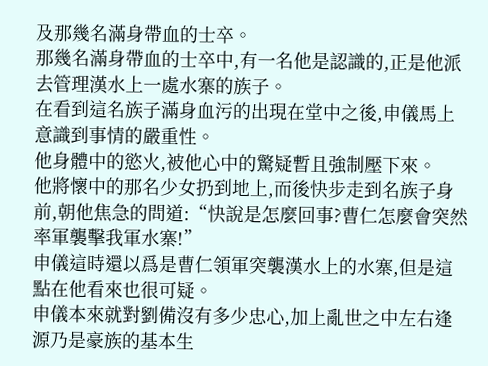及那幾名滿身帶血的士卒。
那幾名滿身帶血的士卒中,有一名他是認識的,正是他派去管理漢水上一處水寨的族子。
在看到這名族子滿身血污的出現在堂中之後,申儀馬上意識到事情的嚴重性。
他身體中的慾火,被他心中的驚疑暫且強制壓下來。
他將懷中的那名少女扔到地上,而後快步走到名族子身前,朝他焦急的問道:“快說是怎麼回事?曹仁怎麼會突然率軍襲擊我軍水寨!”
申儀這時還以爲是曹仁領軍突襲漢水上的水寨,但是這點在他看來也很可疑。
申儀本來就對劉備沒有多少忠心,加上亂世之中左右逢源乃是豪族的基本生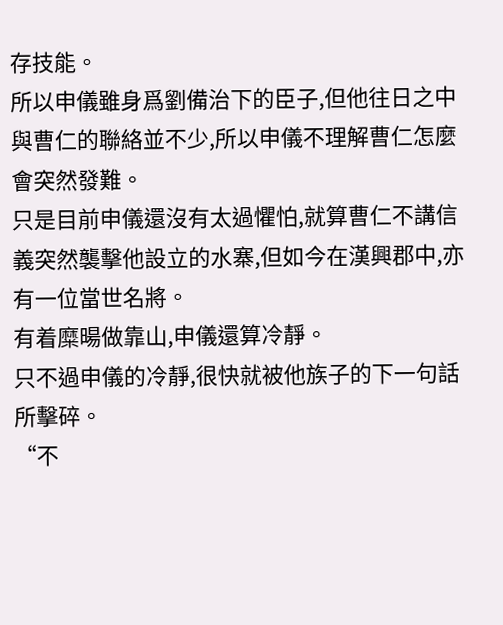存技能。
所以申儀雖身爲劉備治下的臣子,但他往日之中與曹仁的聯絡並不少,所以申儀不理解曹仁怎麼會突然發難。
只是目前申儀還沒有太過懼怕,就算曹仁不講信義突然襲擊他設立的水寨,但如今在漢興郡中,亦有一位當世名將。
有着糜暘做靠山,申儀還算冷靜。
只不過申儀的冷靜,很快就被他族子的下一句話所擊碎。
“不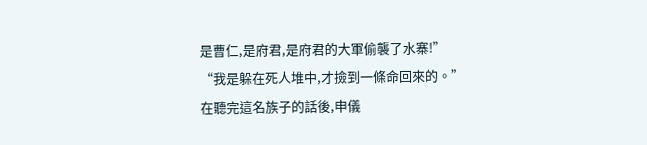是曹仁,是府君,是府君的大軍偷襲了水寨!”
“我是躲在死人堆中,才撿到一條命回來的。”
在聽完這名族子的話後,申儀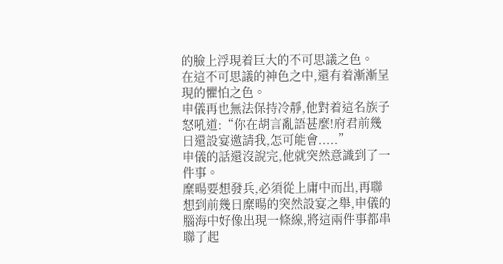的臉上浮現着巨大的不可思議之色。
在這不可思議的神色之中,還有着漸漸呈現的懼怕之色。
申儀再也無法保持冷靜,他對着這名族子怒吼道:“你在胡言亂語甚麼!府君前幾日還設宴邀請我,怎可能會.....”
申儀的話還沒說完,他就突然意識到了一件事。
糜暘要想發兵,必須從上庸中而出,再聯想到前幾日糜暘的突然設宴之舉,申儀的腦海中好像出現一條線,將這兩件事都串聯了起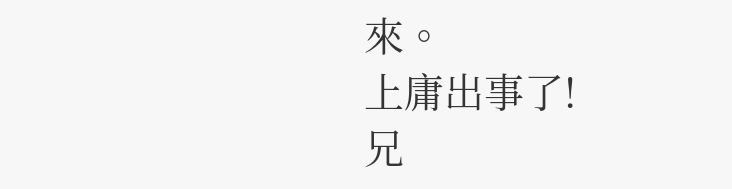來。
上庸出事了!
兄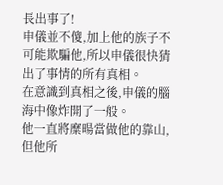長出事了!
申儀並不傻,加上他的族子不可能欺騙他,所以申儀很快猜出了事情的所有真相。
在意識到真相之後,申儀的腦海中像炸開了一般。
他一直將糜暘當做他的靠山,但他所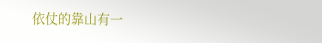依仗的靠山有一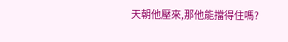天朝他壓來,那他能擋得住嗎?